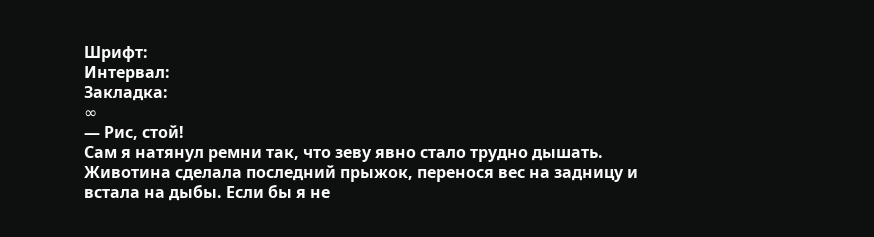Шрифт:
Интервал:
Закладка:
∞
— Рис, стой!
Сам я натянул ремни так, что зеву явно стало трудно дышать. Животина сделала последний прыжок, перенося вес на задницу и встала на дыбы. Если бы я не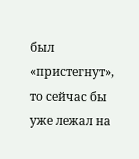был «пристегнут», то сейчас бы уже лежал на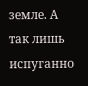земле. А так лишь испуганно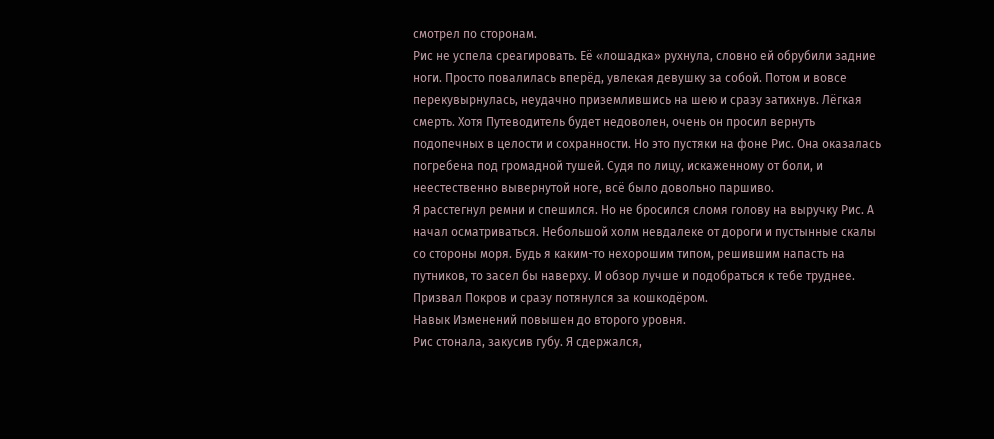смотрел по сторонам.
Рис не успела среагировать. Её «лошадка» рухнула, словно ей обрубили задние ноги. Просто повалилась вперёд, увлекая девушку за собой. Потом и вовсе перекувырнулась, неудачно приземлившись на шею и сразу затихнув. Лёгкая смерть. Хотя Путеводитель будет недоволен, очень он просил вернуть подопечных в целости и сохранности. Но это пустяки на фоне Рис. Она оказалась погребена под громадной тушей. Судя по лицу, искаженному от боли, и неестественно вывернутой ноге, всё было довольно паршиво.
Я расстегнул ремни и спешился. Но не бросился сломя голову на выручку Рис. А начал осматриваться. Небольшой холм невдалеке от дороги и пустынные скалы со стороны моря. Будь я каким-то нехорошим типом, решившим напасть на путников, то засел бы наверху. И обзор лучше и подобраться к тебе труднее.
Призвал Покров и сразу потянулся за кошкодёром.
Навык Изменений повышен до второго уровня.
Рис стонала, закусив губу. Я сдержался,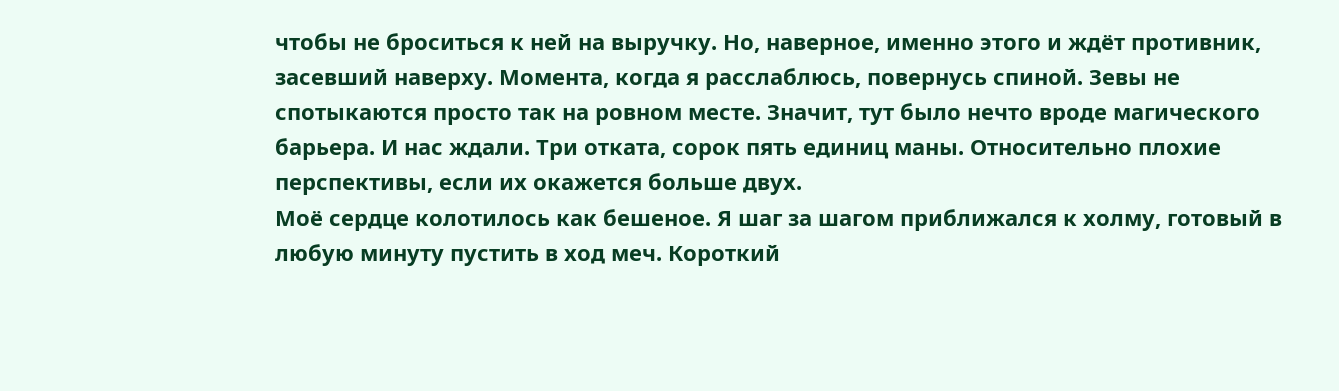чтобы не броситься к ней на выручку. Но, наверное, именно этого и ждёт противник, засевший наверху. Момента, когда я расслаблюсь, повернусь спиной. Зевы не спотыкаются просто так на ровном месте. Значит, тут было нечто вроде магического барьера. И нас ждали. Три отката, сорок пять единиц маны. Относительно плохие перспективы, если их окажется больше двух.
Моё сердце колотилось как бешеное. Я шаг за шагом приближался к холму, готовый в любую минуту пустить в ход меч. Короткий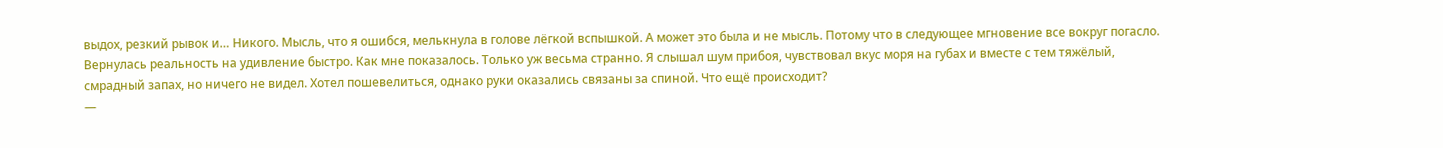выдох, резкий рывок и… Никого. Мысль, что я ошибся, мелькнула в голове лёгкой вспышкой. А может это была и не мысль. Потому что в следующее мгновение все вокруг погасло.
Вернулась реальность на удивление быстро. Как мне показалось. Только уж весьма странно. Я слышал шум прибоя, чувствовал вкус моря на губах и вместе с тем тяжёлый, смрадный запах, но ничего не видел. Хотел пошевелиться, однако руки оказались связаны за спиной. Что ещё происходит?
—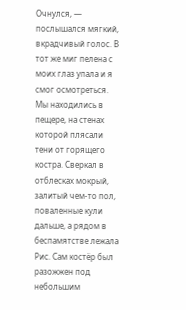Очнулся, — послышался мягкий, вкрадчивый голос. В тот же миг пелена с моих глаз упала и я смог осмотреться.
Мы находились в пещере, на стенах которой плясали тени от горящего костра. Сверкал в отблесках мокрый, залитый чем-то пол, поваленные кули дальше, а рядом в беспамятстве лежала Рис. Сам костёр был разожжен под небольшим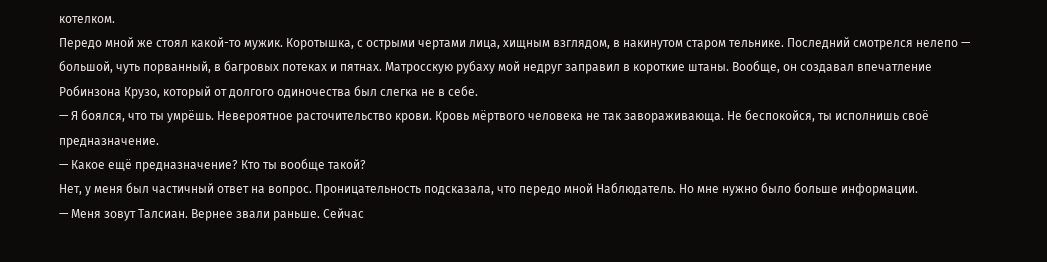котелком.
Передо мной же стоял какой-то мужик. Коротышка, с острыми чертами лица, хищным взглядом, в накинутом старом тельнике. Последний смотрелся нелепо — большой, чуть порванный, в багровых потеках и пятнах. Матросскую рубаху мой недруг заправил в короткие штаны. Вообще, он создавал впечатление Робинзона Крузо, который от долгого одиночества был слегка не в себе.
— Я боялся, что ты умрёшь. Невероятное расточительство крови. Кровь мёртвого человека не так завораживающа. Не беспокойся, ты исполнишь своё предназначение.
— Какое ещё предназначение? Кто ты вообще такой?
Нет, у меня был частичный ответ на вопрос. Проницательность подсказала, что передо мной Наблюдатель. Но мне нужно было больше информации.
— Меня зовут Талсиан. Вернее звали раньше. Сейчас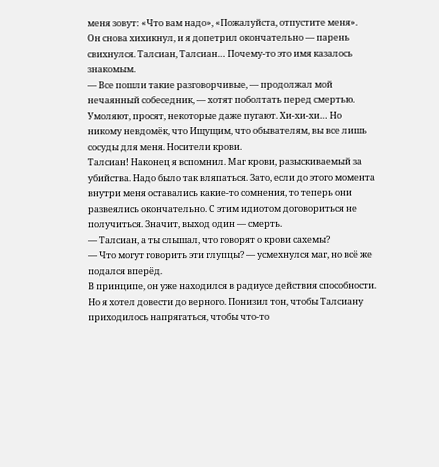меня зовут: «Что вам надо», «Пожалуйста, отпустите меня».
Он снова хихикнул, и я допетрил окончательно — парень свихнулся. Талсиан, Талсиан… Почему-то это имя казалось знакомым.
— Все пошли такие разговорчивые, — продолжал мой нечаянный собеседник, — хотят поболтать перед смертью. Умоляют, просят, некоторые даже пугают. Хи-хи-хи… Но никому невдомёк, что Ищущим, что обывателям, вы все лишь сосуды для меня. Носители крови.
Талсиан! Наконец я вспомнил. Маг крови, разыскиваемый за убийства. Надо было так вляпаться. Зато, если до этого момента внутри меня оставались какие-то сомнения, то теперь они развеялись окончательно. С этим идиотом договориться не получиться. Значит, выход один — смерть.
— Талсиан, а ты слышал, что говорят о крови сахемы?
— Что могут говорить эти глупцы? — усмехнулся маг, но всё же подался вперёд.
В принципе, он уже находился в радиусе действия способности. Но я хотел довести до верного. Понизил тон, чтобы Талсиану приходилось напрягаться, чтобы что-то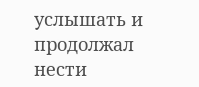услышать и продолжал нести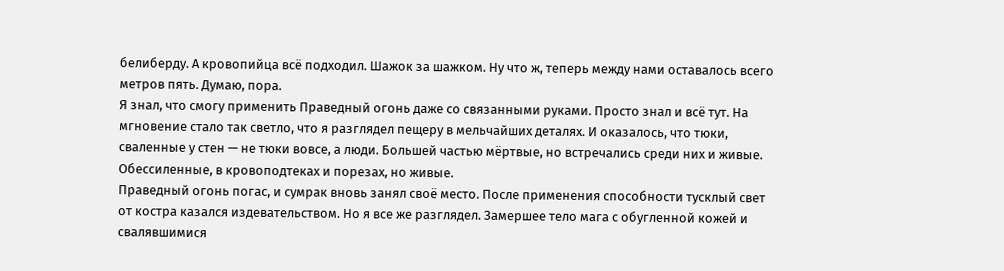белиберду. А кровопийца всё подходил. Шажок за шажком. Ну что ж, теперь между нами оставалось всего метров пять. Думаю, пора.
Я знал, что смогу применить Праведный огонь даже со связанными руками. Просто знал и всё тут. На мгновение стало так светло, что я разглядел пещеру в мельчайших деталях. И оказалось, что тюки, сваленные у стен — не тюки вовсе, а люди. Большей частью мёртвые, но встречались среди них и живые. Обессиленные, в кровоподтеках и порезах, но живые.
Праведный огонь погас, и сумрак вновь занял своё место. После применения способности тусклый свет от костра казался издевательством. Но я все же разглядел. Замершее тело мага с обугленной кожей и свалявшимися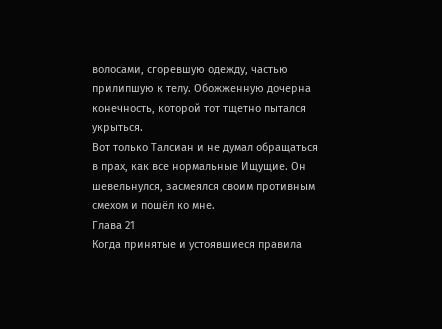волосами, сгоревшую одежду, частью прилипшую к телу. Обожженную дочерна конечность, которой тот тщетно пытался укрыться.
Вот только Талсиан и не думал обращаться в прах, как все нормальные Ищущие. Он шевельнулся, засмеялся своим противным смехом и пошёл ко мне.
Глава 21
Когда принятые и устоявшиеся правила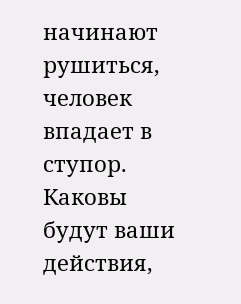начинают рушиться, человек впадает в ступор. Каковы будут ваши действия,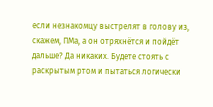если незнакомцу выстрелят в голову из, скажем, ПМа, а он отряхнётся и пойдёт дальше? Да никаких. Будете стоять с раскрытым ртом и пытаться логически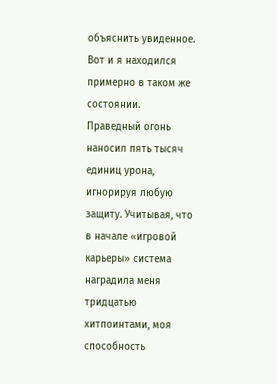объяснить увиденное.
Вот и я находился примерно в таком же состоянии. Праведный огонь наносил пять тысяч единиц урона, игнорируя любую защиту. Учитывая, что в начале «игровой карьеры» система наградила меня тридцатью хитпоинтами, моя способность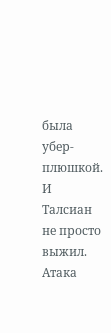была убер-плюшкой. И Талсиан не просто выжил. Атака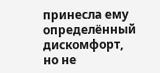принесла ему определённый дискомфорт, но не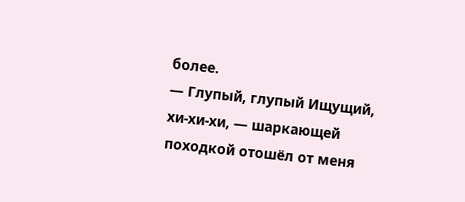более.
— Глупый, глупый Ищущий, хи-хи-хи, — шаркающей походкой отошёл от меня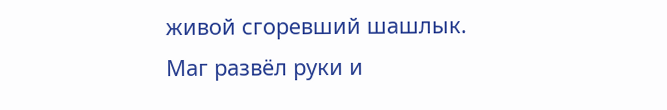живой сгоревший шашлык.
Маг развёл руки и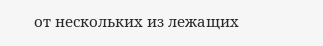от нескольких из лежащих